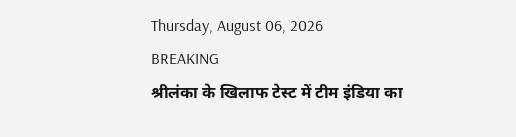Thursday, August 06, 2026
BREAKING
श्रीलंका के खिलाफ टेस्ट में टीम इंडिया का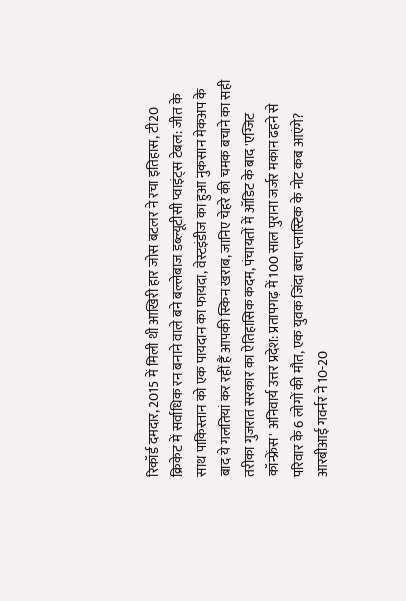रिकॉर्ड दमदार, 2015 में मिली थी आखिरी हार जोस बटलर ने रचा इतिहास, टी20 क्रिकेट में सर्वाधिक रन बनाने वाले बने बल्लेबाज डब्ल्यूटीसी प्वाइंट्स टेबल: जीत के साथ पाकिस्तान को एक पायदान का फायदा, वेस्टइंडीज का हुआ नुकसान मेकअप के बाद ये गलतियां कर रहीं हैं आपकी स्किन खराब, जानिए चेहरे की चमक बचाने का सही तरीका गुजरात सरकार का ऐतिहासिक कदम, पंचायतों में ऑडिट के बाद 'एग्जिट कॉन्फ्रेंस' अनिवार्य उत्तर प्रदेश: प्रतापगढ़ में 100 साल पुराना जर्जर मकान ढहने से परिवार के 6 लोगों की मौत, एक युवक जिंदा बचा प्लास्टिक के नोट कब आएंगे? आरबीआई गवर्नर ने 10-20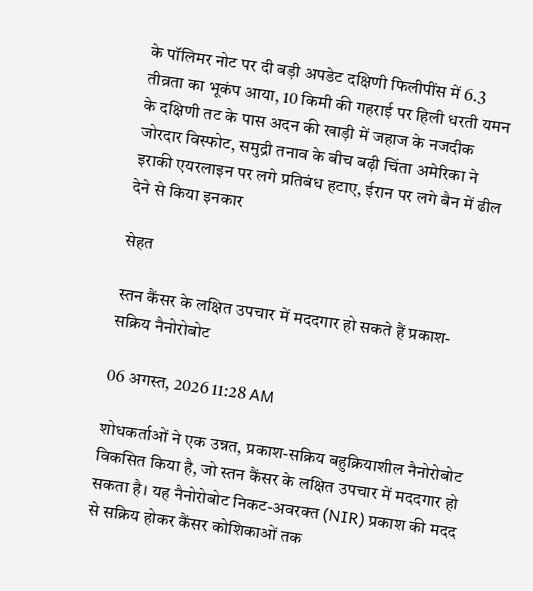के पॉलिमर नोट पर दी बड़ी अपडेट दक्षिणी फिलीपींस में 6.3 तीव्रता का भूकंप आया, 10 किमी की गहराई पर हिली धरती यमन के दक्षिणी तट के पास अदन की खाड़ी में जहाज के नजदीक जोरदार विस्फोट, समुद्री तनाव के बीच बढ़ी चिंता अमेरिका ने इराकी एयरलाइन पर लगे प्रतिबंध हटाए, ईरान पर लगे बैन में ढील देने से किया इनकार

सेहत

स्तन कैंसर के लक्षित उपचार में मददगार हो सकते हैं प्रकाश-सक्रिय नैनोरोबोट

06 अगस्त, 2026 11:28 AM

शोधकर्ताओं ने एक उन्नत, प्रकाश-सक्रिय बहुक्रियाशील नैनोरोबोट विकसित किया है, जो स्तन कैंसर के लक्षित उपचार में मददगार हो सकता है। यह नैनोरोबोट निकट-अवरक्त (NIR) प्रकाश की मदद से सक्रिय होकर कैंसर कोशिकाओं तक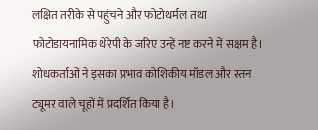लक्षित तरीके से पहुंचने और फोटोथर्मल तथा फोटोडायनामिक थेरेपी के जरिए उन्हें नष्ट करने में सक्षम है। शोधकर्ताओं ने इसका प्रभाव कोशिकीय मॉडल और स्तन ट्यूमर वाले चूहों में प्रदर्शित किया है।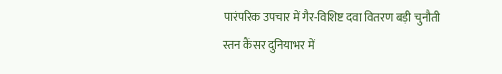पारंपरिक उपचार में गैर-विशिष्ट दवा वितरण बड़ी चुनौती
स्तन कैंसर दुनियाभर में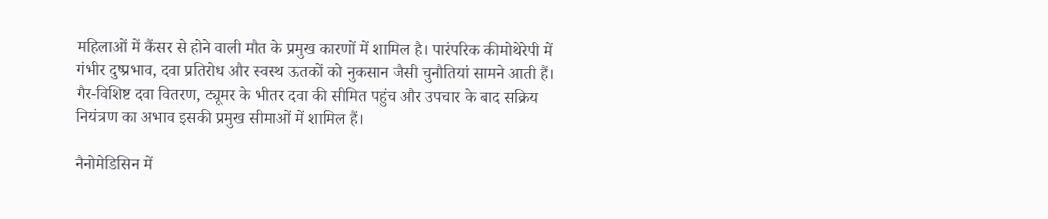महिलाओं में कैंसर से होने वाली मौत के प्रमुख कारणों में शामिल है। पारंपरिक कीमोथेरेपी में गंभीर दुष्प्रभाव, दवा प्रतिरोध और स्वस्थ ऊतकों को नुकसान जैसी चुनौतियां सामने आती हैं। गैर-विशिष्ट दवा वितरण, ट्यूमर के भीतर दवा की सीमित पहुंच और उपचार के बाद सक्रिय नियंत्रण का अभाव इसकी प्रमुख सीमाओं में शामिल हैं।

नैनोमेडिसिन में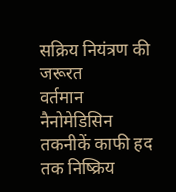सक्रिय नियंत्रण की जरूरत
वर्तमान नैनोमेडिसिन तकनीकें काफी हद तक निष्क्रिय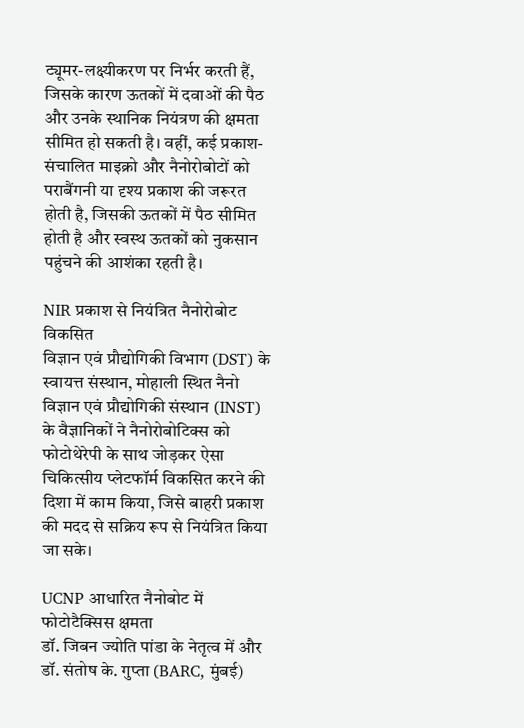ट्यूमर-लक्ष्यीकरण पर निर्भर करती हैं, जिसके कारण ऊतकों में दवाओं की पैठ और उनके स्थानिक नियंत्रण की क्षमता सीमित हो सकती है। वहीं, कई प्रकाश-संचालित माइक्रो और नैनोरोबोटों को पराबैंगनी या दृश्य प्रकाश की जरूरत होती है, जिसकी ऊतकों में पैठ सीमित होती है और स्वस्थ ऊतकों को नुकसान पहुंचने की आशंका रहती है।

NIR प्रकाश से नियंत्रित नैनोरोबोट विकसित
विज्ञान एवं प्रौद्योगिकी विभाग (DST) के स्वायत्त संस्थान, मोहाली स्थित नैनो विज्ञान एवं प्रौद्योगिकी संस्थान (INST) के वैज्ञानिकों ने नैनोरोबोटिक्स को फोटोथेरेपी के साथ जोड़कर ऐसा चिकित्सीय प्लेटफॉर्म विकसित करने की दिशा में काम किया, जिसे बाहरी प्रकाश की मदद से सक्रिय रूप से नियंत्रित किया जा सके।

UCNP आधारित नैनोबोट में फोटोटैक्सिस क्षमता
डॉ. जिबन ज्योति पांडा के नेतृत्व में और डॉ. संतोष के. गुप्ता (BARC, मुंबई)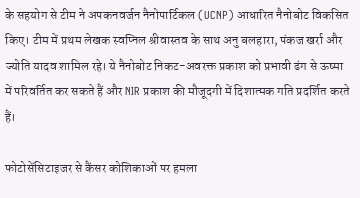के सहयोग से टीम ने अपकनवर्जन नैनोपार्टिकल (UCNP) आधारित नैनोबोट विकसित किए। टीम में प्रथम लेखक स्वप्निल श्रीवास्तव के साथ अनु बलहारा, पंकज खर्रा और ज्योति यादव शामिल रहे। ये नैनोबोट निकट-अवरक्त प्रकाश को प्रभावी ढंग से ऊष्मा में परिवर्तित कर सकते हैं और NIR प्रकाश की मौजूदगी में दिशात्मक गति प्रदर्शित करते हैं।

फोटोसेंसिटाइजर से कैंसर कोशिकाओं पर हमला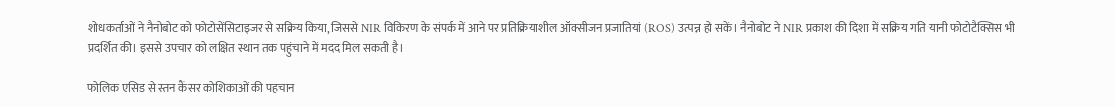शोधकर्ताओं ने नैनोबोट को फोटोसेंसिटाइजर से सक्रिय किया, जिससे NIR विकिरण के संपर्क में आने पर प्रतिक्रियाशील ऑक्सीजन प्रजातियां (ROS) उत्पन्न हो सकें। नैनोबोट ने NIR प्रकाश की दिशा में सक्रिय गति यानी फोटोटैक्सिस भी प्रदर्शित की। इससे उपचार को लक्षित स्थान तक पहुंचाने में मदद मिल सकती है।

फोलिक एसिड से स्तन कैंसर कोशिकाओं की पहचान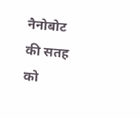नैनोबोट की सतह को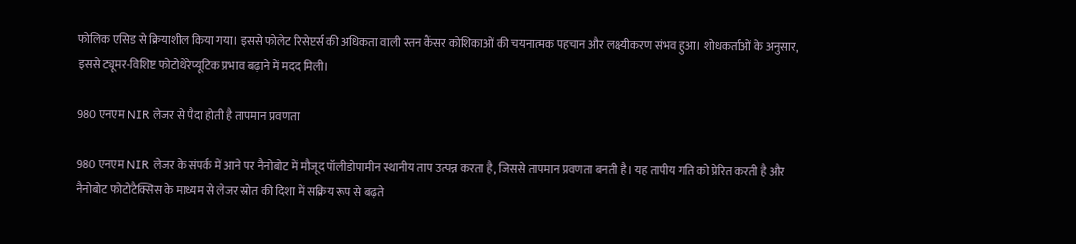फोलिक एसिड से क्रियाशील किया गया। इससे फोलेट रिसेप्टर्स की अधिकता वाली स्तन कैंसर कोशिकाओं की चयनात्मक पहचान और लक्ष्यीकरण संभव हुआ। शोधकर्ताओं के अनुसार, इससे ट्यूमर-विशिष्ट फोटोथेरेप्यूटिक प्रभाव बढ़ाने में मदद मिली।

980 एनएम NIR लेजर से पैदा होती है तापमान प्रवणता

980 एनएम NIR लेजर के संपर्क में आने पर नैनोबोट में मौजूद पॉलीडोपामीन स्थानीय ताप उत्पन्न करता है, जिससे तापमान प्रवणता बनती है। यह तापीय गति को प्रेरित करती है और नैनोबोट फोटोटैक्सिस के माध्यम से लेजर स्रोत की दिशा में सक्रिय रूप से बढ़ते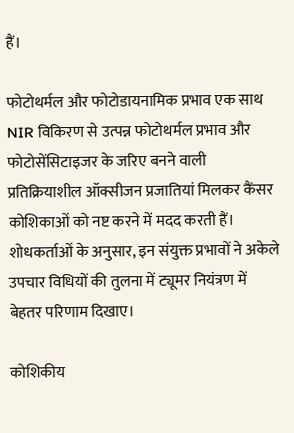हैं।

फोटोथर्मल और फोटोडायनामिक प्रभाव एक साथ
NIR विकिरण से उत्पन्न फोटोथर्मल प्रभाव और फोटोसेंसिटाइजर के जरिए बनने वाली प्रतिक्रियाशील ऑक्सीजन प्रजातियां मिलकर कैंसर कोशिकाओं को नष्ट करने में मदद करती हैं। शोधकर्ताओं के अनुसार, इन संयुक्त प्रभावों ने अकेले उपचार विधियों की तुलना में ट्यूमर नियंत्रण में बेहतर परिणाम दिखाए।

कोशिकीय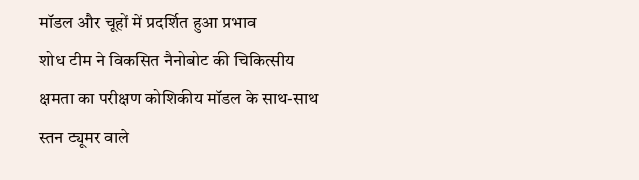मॉडल और चूहों में प्रदर्शित हुआ प्रभाव
शोध टीम ने विकसित नैनोबोट की चिकित्सीय क्षमता का परीक्षण कोशिकीय मॉडल के साथ-साथ स्तन ट्यूमर वाले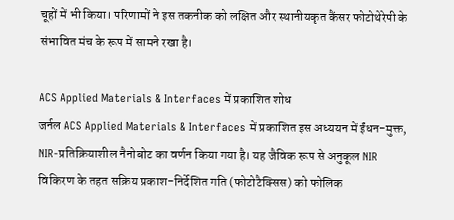चूहों में भी किया। परिणामों ने इस तकनीक को लक्षित और स्थानीयकृत कैंसर फोटोथेरेपी के संभावित मंच के रूप में सामने रखा है।

ACS Applied Materials & Interfaces में प्रकाशित शोध
जर्नल ACS Applied Materials & Interfaces में प्रकाशित इस अध्ययन में ईंधन-मुक्त, NIR-प्रतिक्रियाशील नैनोबोट का वर्णन किया गया है। यह जैविक रूप से अनुकूल NIR विकिरण के तहत सक्रिय प्रकाश-निर्देशित गति (फोटोटैक्सिस) को फोलिक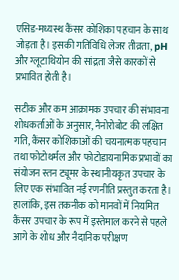एसिड-मध्यस्थ कैंसर कोशिका पहचान के साथ जोड़ता है। इसकी गतिविधि लेजर तीव्रता, pH और ग्लूटाथियोन की सांद्रता जैसे कारकों से प्रभावित होती है।

सटीक और कम आक्रामक उपचार की संभावना
शोधकर्ताओं के अनुसार, नैनोरोबोट की लक्षित गति, कैंसर कोशिकाओं की चयनात्मक पहचान तथा फोटोथर्मल और फोटोडायनामिक प्रभावों का संयोजन स्तन ट्यूमर के स्थानीयकृत उपचार के लिए एक संभावित नई रणनीति प्रस्तुत करता है। हालांकि, इस तकनीक को मानवों में नियमित कैंसर उपचार के रूप में इस्तेमाल करने से पहले आगे के शोध और नैदानिक परीक्षण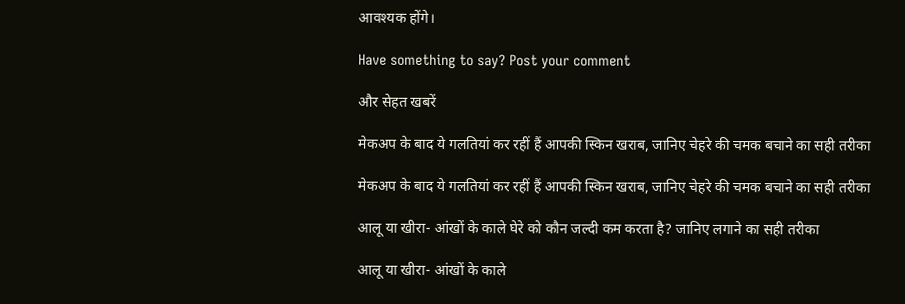आवश्यक होंगे।

Have something to say? Post your comment

और सेहत खबरें

मेकअप के बाद ये गलतियां कर रहीं हैं आपकी स्किन खराब, जानिए चेहरे की चमक बचाने का सही तरीका

मेकअप के बाद ये गलतियां कर रहीं हैं आपकी स्किन खराब, जानिए चेहरे की चमक बचाने का सही तरीका

आलू या खीरा- आंखों के काले घेरे को कौन जल्दी कम करता है? जानिए लगाने का सही तरीका

आलू या खीरा- आंखों के काले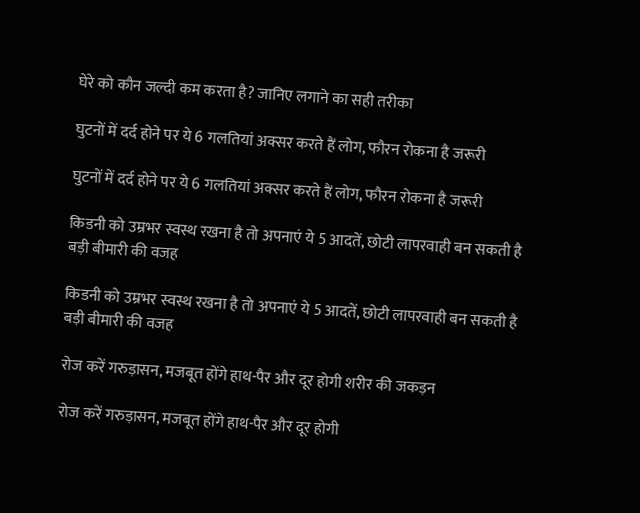घेरे को कौन जल्दी कम करता है? जानिए लगाने का सही तरीका

घुटनों में दर्द होने पर ये 6 गलतियां अक्सर करते हैं लोग, फौरन रोकना है जरूरी

घुटनों में दर्द होने पर ये 6 गलतियां अक्सर करते हैं लोग, फौरन रोकना है जरूरी

किडनी को उम्रभर स्वस्थ रखना है तो अपनाएं ये 5 आदतें, छोटी लापरवाही बन सकती है बड़ी बीमारी की वजह

किडनी को उम्रभर स्वस्थ रखना है तो अपनाएं ये 5 आदतें, छोटी लापरवाही बन सकती है बड़ी बीमारी की वजह

रोज करें गरुड़ासन, मजबूत होंगे हाथ-पैर और दूर होगी शरीर की जकड़न

रोज करें गरुड़ासन, मजबूत होंगे हाथ-पैर और दूर होगी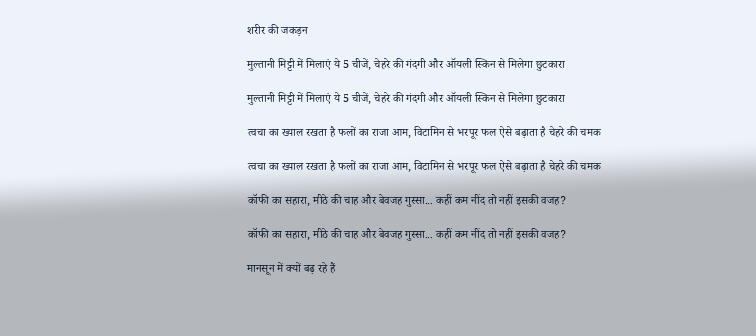शरीर की जकड़न

मुल्तानी मिट्टी में मिलाएं ये 5 चीजें, चेहरे की गंदगी और ऑयली स्किन से मिलेगा छुटकारा

मुल्तानी मिट्टी में मिलाएं ये 5 चीजें, चेहरे की गंदगी और ऑयली स्किन से मिलेगा छुटकारा

त्वचा का ख्याल रखता है फलों का राजा आम, विटामिन से भरपूर फल ऐसे बढ़ाता है चेहरे की चमक

त्वचा का ख्याल रखता है फलों का राजा आम, विटामिन से भरपूर फल ऐसे बढ़ाता है चेहरे की चमक

कॉफी का सहारा, मीठे की चाह और बेवजह गुस्सा... कहीं कम नींद तो नहीं इसकी वजह?

कॉफी का सहारा, मीठे की चाह और बेवजह गुस्सा... कहीं कम नींद तो नहीं इसकी वजह?

मानसून में क्यों बढ़ रहे हैं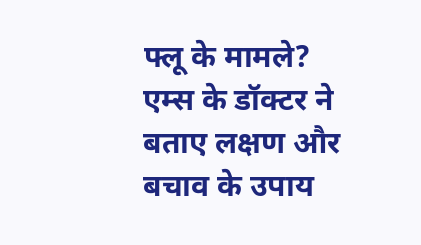फ्लू के मामले? एम्स के डॉक्टर ने बताए लक्षण और बचाव के उपाय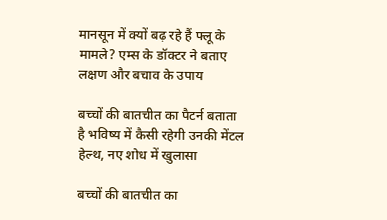मानसून में क्यों बढ़ रहे हैं फ्लू के मामले? एम्स के डॉक्टर ने बताए लक्षण और बचाव के उपाय

बच्चों की बातचीत का पैटर्न बताता है भविष्य में कैसी रहेगी उनकी मेंटल हेल्थ, नए शोध में खुलासा

बच्चों की बातचीत का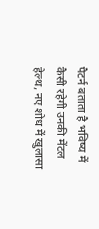पैटर्न बताता है भविष्य में कैसी रहेगी उनकी मेंटल हेल्थ, नए शोध में खुलासा